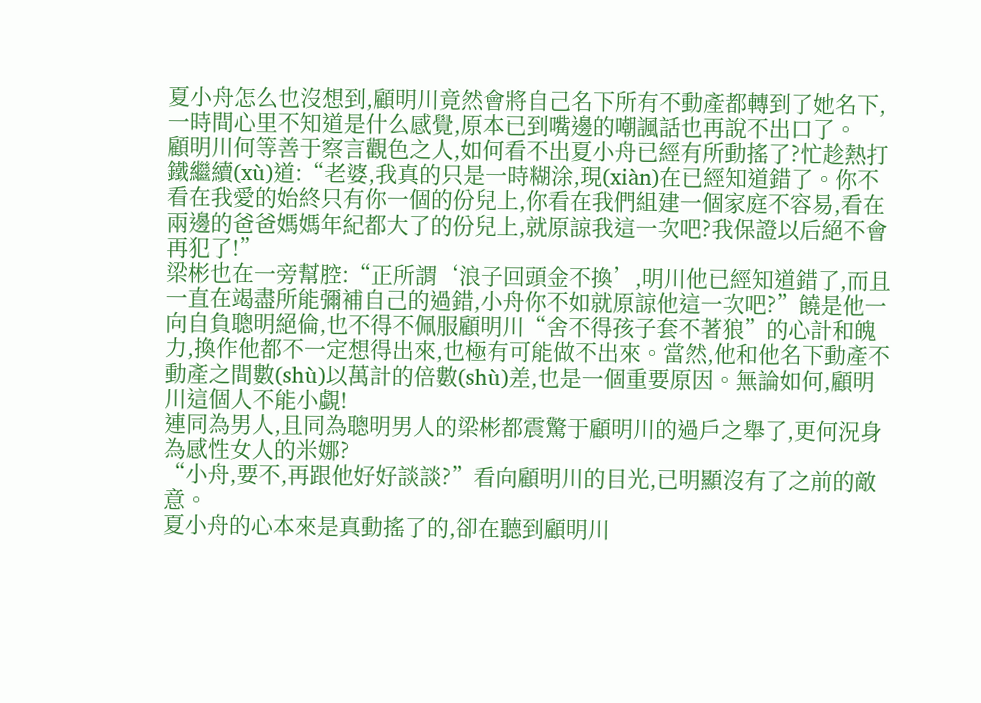夏小舟怎么也沒想到,顧明川竟然會將自己名下所有不動產都轉到了她名下,一時間心里不知道是什么感覺,原本已到嘴邊的嘲諷話也再說不出口了。
顧明川何等善于察言觀色之人,如何看不出夏小舟已經有所動搖了?忙趁熱打鐵繼續(xù)道:“老婆,我真的只是一時糊涂,現(xiàn)在已經知道錯了。你不看在我愛的始終只有你一個的份兒上,你看在我們組建一個家庭不容易,看在兩邊的爸爸媽媽年紀都大了的份兒上,就原諒我這一次吧?我保證以后絕不會再犯了!”
梁彬也在一旁幫腔:“正所謂‘浪子回頭金不換’,明川他已經知道錯了,而且一直在竭盡所能彌補自己的過錯,小舟你不如就原諒他這一次吧?”饒是他一向自負聰明絕倫,也不得不佩服顧明川“舍不得孩子套不著狼”的心計和魄力,換作他都不一定想得出來,也極有可能做不出來。當然,他和他名下動產不動產之間數(shù)以萬計的倍數(shù)差,也是一個重要原因。無論如何,顧明川這個人不能小覷!
連同為男人,且同為聰明男人的梁彬都震驚于顧明川的過戶之舉了,更何況身為感性女人的米娜?
“小舟,要不,再跟他好好談談?”看向顧明川的目光,已明顯沒有了之前的敵意。
夏小舟的心本來是真動搖了的,卻在聽到顧明川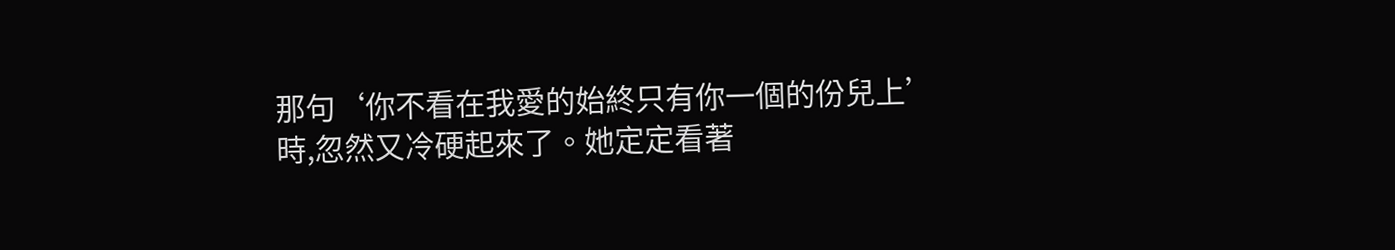那句‘你不看在我愛的始終只有你一個的份兒上’時,忽然又冷硬起來了。她定定看著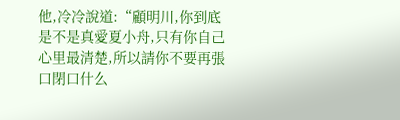他,冷冷說道:“顧明川,你到底是不是真愛夏小舟,只有你自己心里最清楚,所以請你不要再張口閉口什么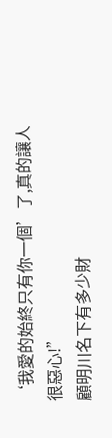‘我愛的始終只有你一個’了,真的讓人很惡心!”
顧明川名下有多少財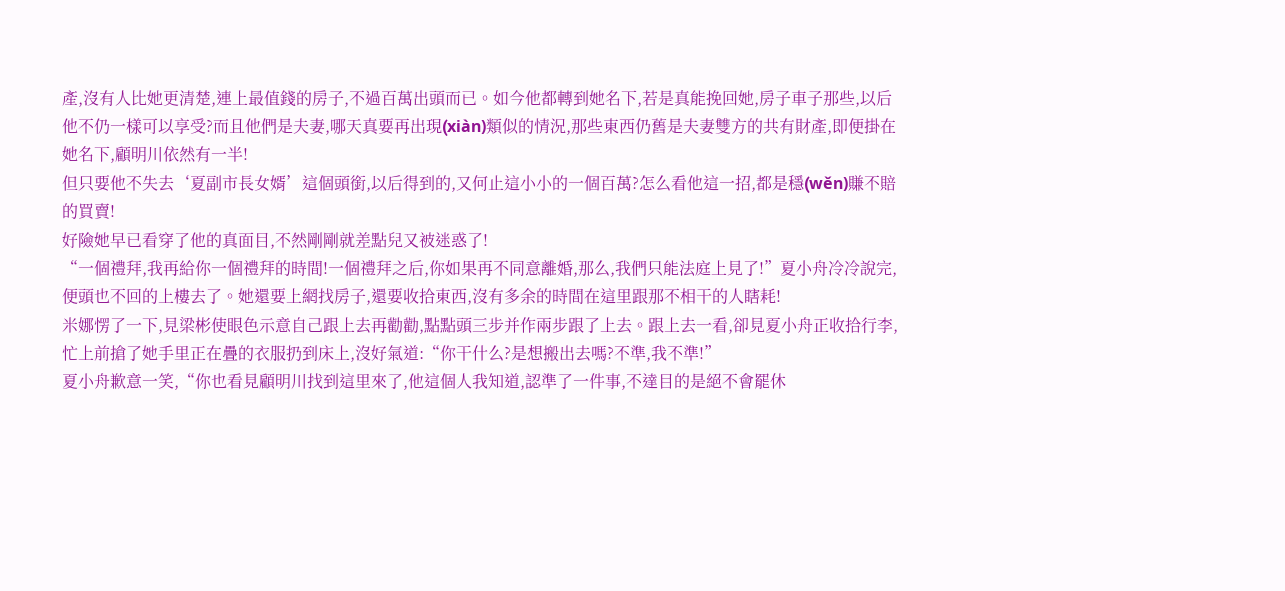產,沒有人比她更清楚,連上最值錢的房子,不過百萬出頭而已。如今他都轉到她名下,若是真能挽回她,房子車子那些,以后他不仍一樣可以享受?而且他們是夫妻,哪天真要再出現(xiàn)類似的情況,那些東西仍舊是夫妻雙方的共有財產,即便掛在她名下,顧明川依然有一半!
但只要他不失去‘夏副市長女婿’這個頭銜,以后得到的,又何止這小小的一個百萬?怎么看他這一招,都是穩(wěn)賺不賠的買賣!
好險她早已看穿了他的真面目,不然剛剛就差點兒又被迷惑了!
“一個禮拜,我再給你一個禮拜的時間!一個禮拜之后,你如果再不同意離婚,那么,我們只能法庭上見了!”夏小舟冷冷說完,便頭也不回的上樓去了。她還要上網找房子,還要收拾東西,沒有多余的時間在這里跟那不相干的人瞎耗!
米娜愣了一下,見梁彬使眼色示意自己跟上去再勸勸,點點頭三步并作兩步跟了上去。跟上去一看,卻見夏小舟正收拾行李,忙上前搶了她手里正在疊的衣服扔到床上,沒好氣道:“你干什么?是想搬出去嗎?不準,我不準!”
夏小舟歉意一笑,“你也看見顧明川找到這里來了,他這個人我知道,認準了一件事,不達目的是絕不會罷休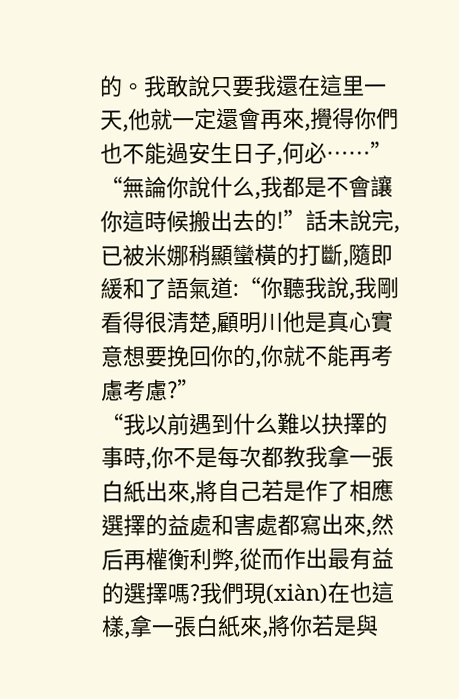的。我敢說只要我還在這里一天,他就一定還會再來,攪得你們也不能過安生日子,何必……”
“無論你說什么,我都是不會讓你這時候搬出去的!”話未說完,已被米娜稍顯蠻橫的打斷,隨即緩和了語氣道:“你聽我說,我剛看得很清楚,顧明川他是真心實意想要挽回你的,你就不能再考慮考慮?”
“我以前遇到什么難以抉擇的事時,你不是每次都教我拿一張白紙出來,將自己若是作了相應選擇的益處和害處都寫出來,然后再權衡利弊,從而作出最有益的選擇嗎?我們現(xiàn)在也這樣,拿一張白紙來,將你若是與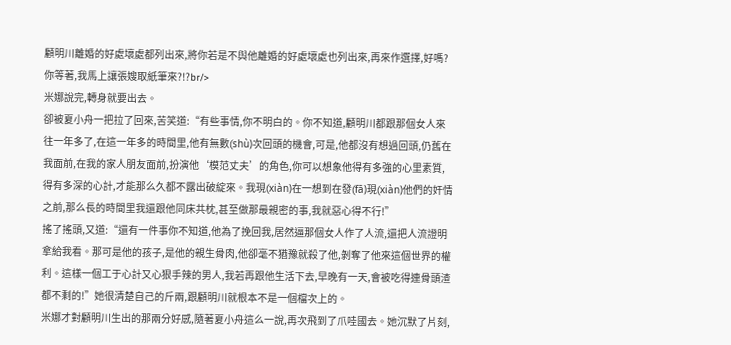顧明川離婚的好處壞處都列出來,將你若是不與他離婚的好處壞處也列出來,再來作選擇,好嗎?你等著,我馬上讓張嫂取紙筆來?!?br/>
米娜說完,轉身就要出去。
卻被夏小舟一把拉了回來,苦笑道:“有些事情,你不明白的。你不知道,顧明川都跟那個女人來往一年多了,在這一年多的時間里,他有無數(shù)次回頭的機會,可是,他都沒有想過回頭,仍舊在我面前,在我的家人朋友面前,扮演他‘模范丈夫’的角色,你可以想象他得有多強的心里素質,得有多深的心計,才能那么久都不露出破綻來。我現(xiàn)在一想到在發(fā)現(xiàn)他們的奸情之前,那么長的時間里我還跟他同床共枕,甚至做那最親密的事,我就惡心得不行!”
搖了搖頭,又道:“還有一件事你不知道,他為了挽回我,居然逼那個女人作了人流,還把人流證明拿給我看。那可是他的孩子,是他的親生骨肉,他卻毫不猶豫就殺了他,剝奪了他來這個世界的權利。這樣一個工于心計又心狠手辣的男人,我若再跟他生活下去,早晚有一天,會被吃得連骨頭渣都不剩的!”她很清楚自己的斤兩,跟顧明川就根本不是一個檔次上的。
米娜才對顧明川生出的那兩分好感,隨著夏小舟這么一說,再次飛到了爪哇國去。她沉默了片刻,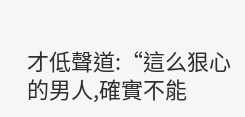才低聲道:“這么狠心的男人,確實不能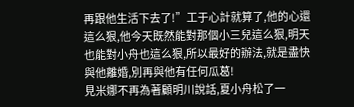再跟他生活下去了!”工于心計就算了,他的心還這么狠,他今天既然能對那個小三兒這么狠,明天也能對小舟也這么狠,所以最好的辦法,就是盡快與他離婚,別再與他有任何瓜葛!
見米娜不再為著顧明川說話,夏小舟松了一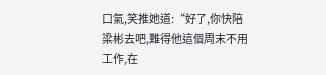口氣,笑推她道:“好了,你快陪梁彬去吧,難得他這個周末不用工作,在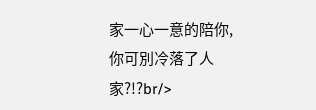家一心一意的陪你,你可別冷落了人家?!?br/>